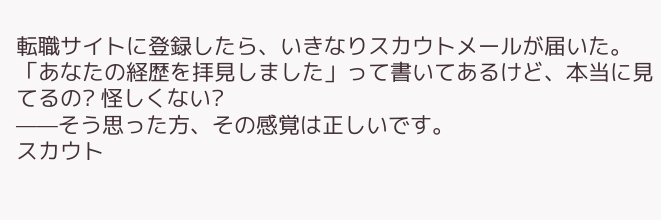転職サイトに登録したら、いきなりスカウトメールが届いた。
「あなたの経歴を拝見しました」って書いてあるけど、本当に見てるの? 怪しくない?
——そう思った方、その感覚は正しいです。
スカウト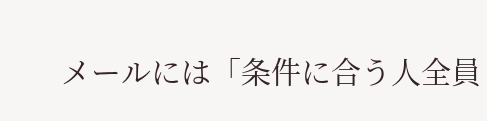メールには「条件に合う人全員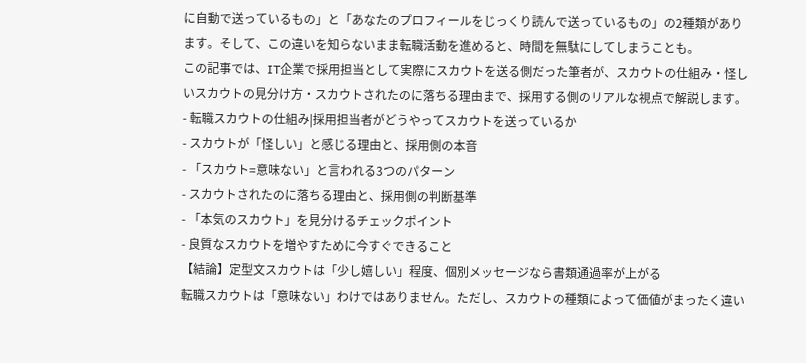に自動で送っているもの」と「あなたのプロフィールをじっくり読んで送っているもの」の2種類があります。そして、この違いを知らないまま転職活動を進めると、時間を無駄にしてしまうことも。
この記事では、IT企業で採用担当として実際にスカウトを送る側だった筆者が、スカウトの仕組み・怪しいスカウトの見分け方・スカウトされたのに落ちる理由まで、採用する側のリアルな視点で解説します。
- 転職スカウトの仕組み|採用担当者がどうやってスカウトを送っているか
- スカウトが「怪しい」と感じる理由と、採用側の本音
- 「スカウト=意味ない」と言われる3つのパターン
- スカウトされたのに落ちる理由と、採用側の判断基準
- 「本気のスカウト」を見分けるチェックポイント
- 良質なスカウトを増やすために今すぐできること
【結論】定型文スカウトは「少し嬉しい」程度、個別メッセージなら書類通過率が上がる
転職スカウトは「意味ない」わけではありません。ただし、スカウトの種類によって価値がまったく違い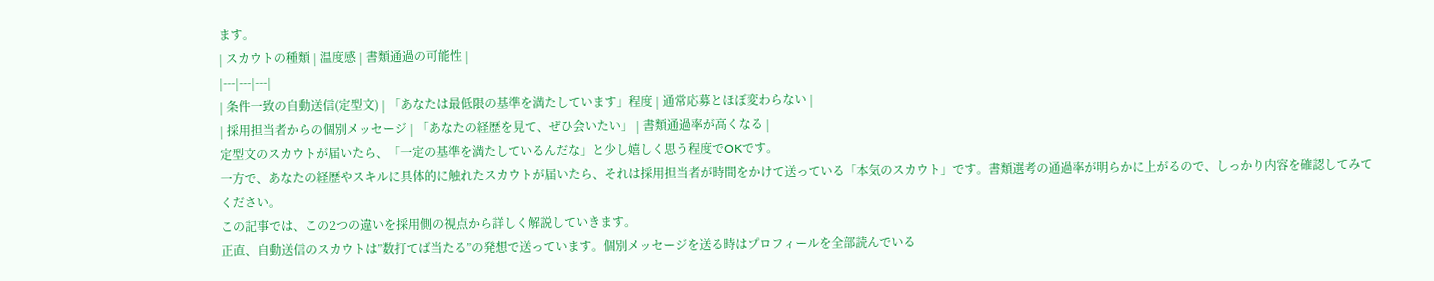ます。
| スカウトの種類 | 温度感 | 書類通過の可能性 |
|---|---|---|
| 条件一致の自動送信(定型文) | 「あなたは最低限の基準を満たしています」程度 | 通常応募とほぼ変わらない |
| 採用担当者からの個別メッセージ | 「あなたの経歴を見て、ぜひ会いたい」 | 書類通過率が高くなる |
定型文のスカウトが届いたら、「一定の基準を満たしているんだな」と少し嬉しく思う程度でOKです。
一方で、あなたの経歴やスキルに具体的に触れたスカウトが届いたら、それは採用担当者が時間をかけて送っている「本気のスカウト」です。書類選考の通過率が明らかに上がるので、しっかり内容を確認してみてください。
この記事では、この2つの違いを採用側の視点から詳しく解説していきます。
正直、自動送信のスカウトは”数打てば当たる”の発想で送っています。個別メッセージを送る時はプロフィールを全部読んでいる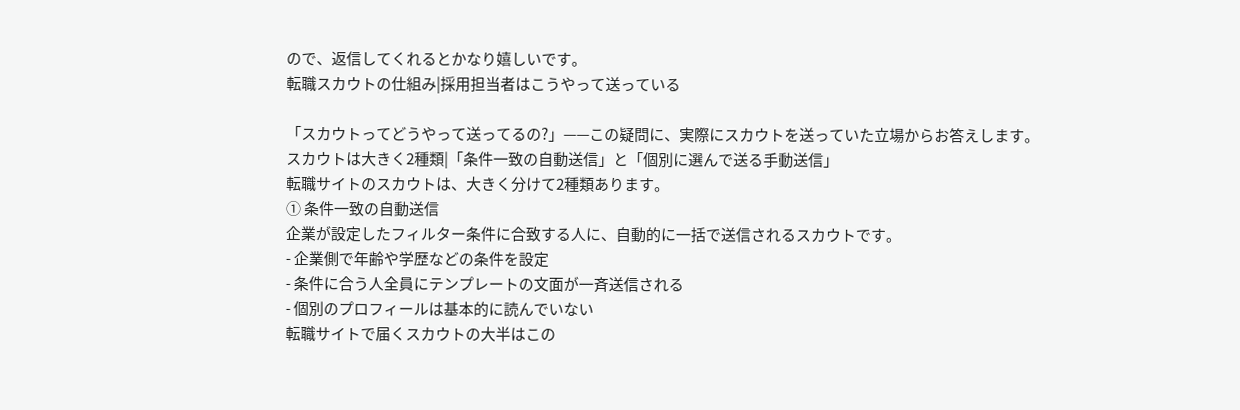ので、返信してくれるとかなり嬉しいです。
転職スカウトの仕組み|採用担当者はこうやって送っている

「スカウトってどうやって送ってるの?」——この疑問に、実際にスカウトを送っていた立場からお答えします。
スカウトは大きく2種類|「条件一致の自動送信」と「個別に選んで送る手動送信」
転職サイトのスカウトは、大きく分けて2種類あります。
① 条件一致の自動送信
企業が設定したフィルター条件に合致する人に、自動的に一括で送信されるスカウトです。
- 企業側で年齢や学歴などの条件を設定
- 条件に合う人全員にテンプレートの文面が一斉送信される
- 個別のプロフィールは基本的に読んでいない
転職サイトで届くスカウトの大半はこの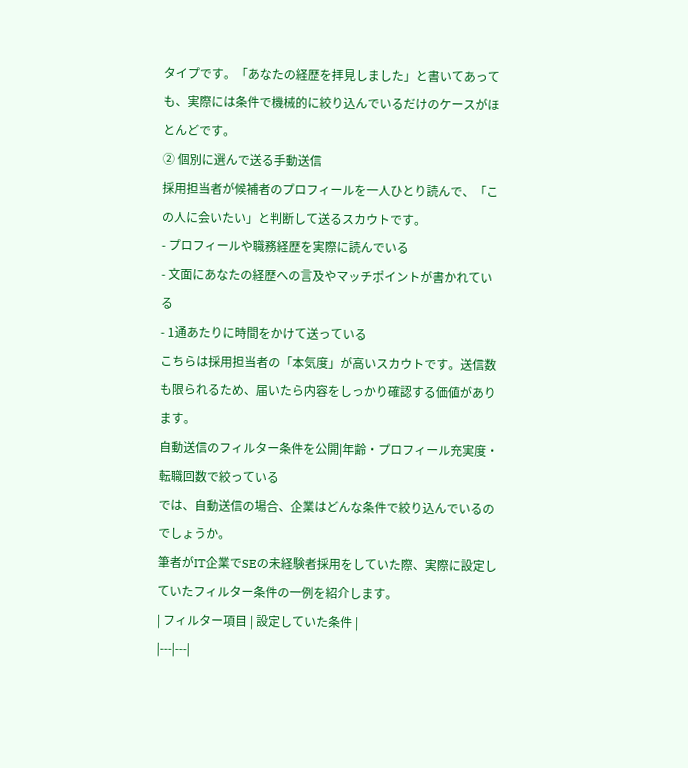タイプです。「あなたの経歴を拝見しました」と書いてあっても、実際には条件で機械的に絞り込んでいるだけのケースがほとんどです。
② 個別に選んで送る手動送信
採用担当者が候補者のプロフィールを一人ひとり読んで、「この人に会いたい」と判断して送るスカウトです。
- プロフィールや職務経歴を実際に読んでいる
- 文面にあなたの経歴への言及やマッチポイントが書かれている
- 1通あたりに時間をかけて送っている
こちらは採用担当者の「本気度」が高いスカウトです。送信数も限られるため、届いたら内容をしっかり確認する価値があります。
自動送信のフィルター条件を公開|年齢・プロフィール充実度・転職回数で絞っている
では、自動送信の場合、企業はどんな条件で絞り込んでいるのでしょうか。
筆者がIT企業でSEの未経験者採用をしていた際、実際に設定していたフィルター条件の一例を紹介します。
| フィルター項目 | 設定していた条件 |
|---|---|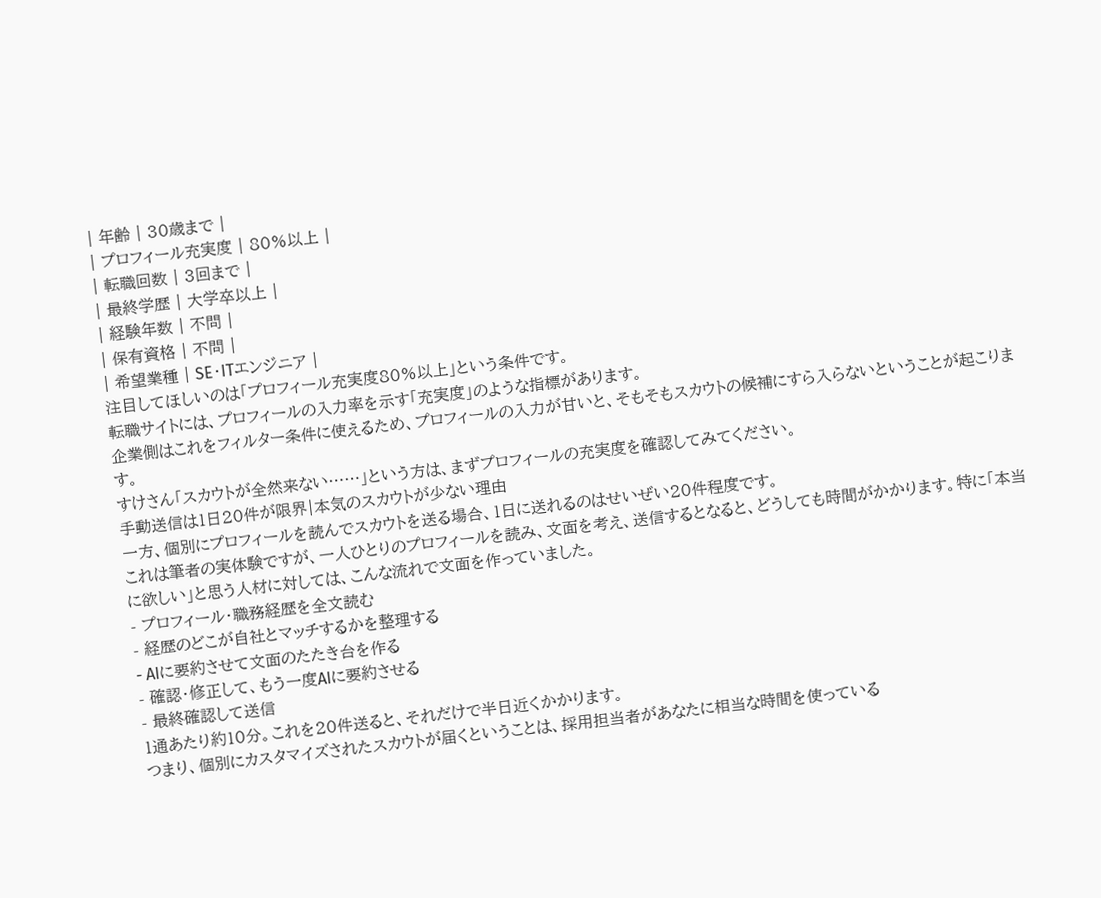| 年齢 | 30歳まで |
| プロフィール充実度 | 80%以上 |
| 転職回数 | 3回まで |
| 最終学歴 | 大学卒以上 |
| 経験年数 | 不問 |
| 保有資格 | 不問 |
| 希望業種 | SE・ITエンジニア |
注目してほしいのは「プロフィール充実度80%以上」という条件です。
転職サイトには、プロフィールの入力率を示す「充実度」のような指標があります。
企業側はこれをフィルター条件に使えるため、プロフィールの入力が甘いと、そもそもスカウトの候補にすら入らないということが起こります。
すけさん「スカウトが全然来ない……」という方は、まずプロフィールの充実度を確認してみてください。
手動送信は1日20件が限界|本気のスカウトが少ない理由
一方、個別にプロフィールを読んでスカウトを送る場合、1日に送れるのはせいぜい20件程度です。
これは筆者の実体験ですが、一人ひとりのプロフィールを読み、文面を考え、送信するとなると、どうしても時間がかかります。特に「本当に欲しい」と思う人材に対しては、こんな流れで文面を作っていました。
- プロフィール・職務経歴を全文読む
- 経歴のどこが自社とマッチするかを整理する
- AIに要約させて文面のたたき台を作る
- 確認・修正して、もう一度AIに要約させる
- 最終確認して送信
1通あたり約10分。これを20件送ると、それだけで半日近くかかります。
つまり、個別にカスタマイズされたスカウトが届くということは、採用担当者があなたに相当な時間を使っている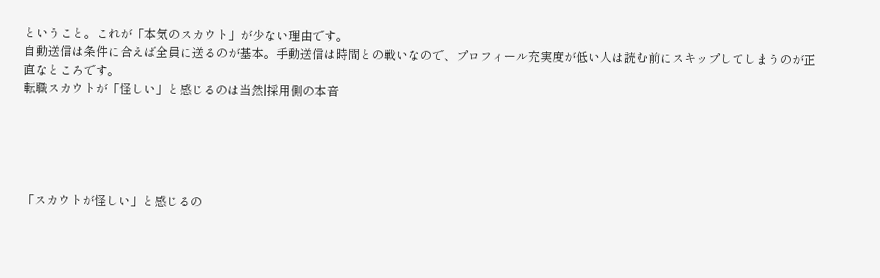ということ。これが「本気のスカウト」が少ない理由です。
自動送信は条件に合えば全員に送るのが基本。手動送信は時間との戦いなので、プロフィール充実度が低い人は読む前にスキップしてしまうのが正直なところです。
転職スカウトが「怪しい」と感じるのは当然|採用側の本音





「スカウトが怪しい」と感じるの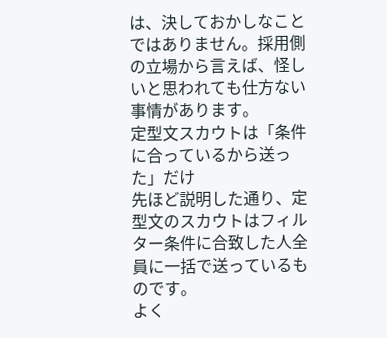は、決しておかしなことではありません。採用側の立場から言えば、怪しいと思われても仕方ない事情があります。
定型文スカウトは「条件に合っているから送った」だけ
先ほど説明した通り、定型文のスカウトはフィルター条件に合致した人全員に一括で送っているものです。
よく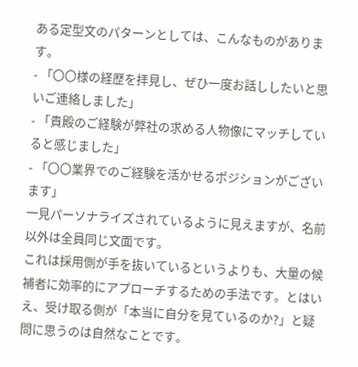ある定型文のパターンとしては、こんなものがあります。
- 「〇〇様の経歴を拝見し、ぜひ一度お話ししたいと思いご連絡しました」
- 「貴殿のご経験が弊社の求める人物像にマッチしていると感じました」
- 「〇〇業界でのご経験を活かせるポジションがございます」
一見パーソナライズされているように見えますが、名前以外は全員同じ文面です。
これは採用側が手を抜いているというよりも、大量の候補者に効率的にアプローチするための手法です。とはいえ、受け取る側が「本当に自分を見ているのか?」と疑問に思うのは自然なことです。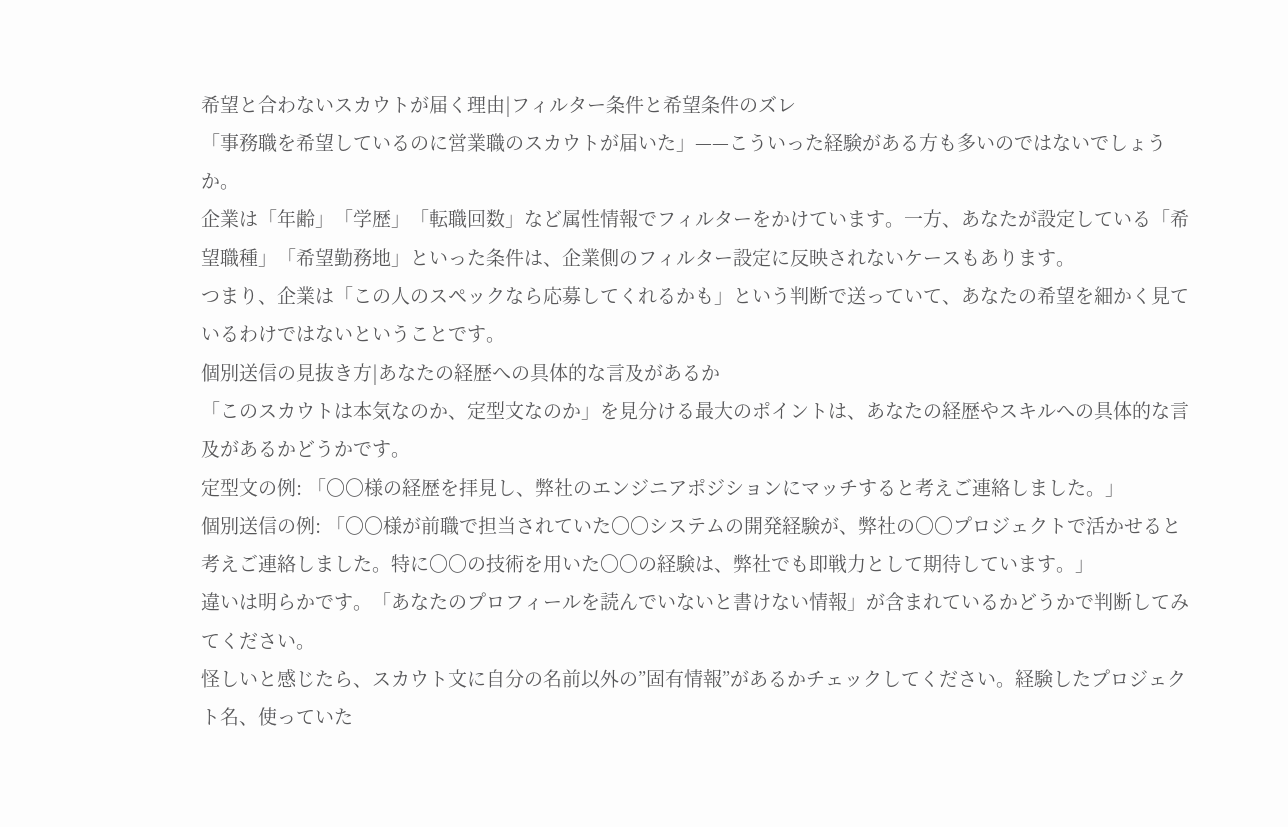希望と合わないスカウトが届く理由|フィルター条件と希望条件のズレ
「事務職を希望しているのに営業職のスカウトが届いた」——こういった経験がある方も多いのではないでしょうか。
企業は「年齢」「学歴」「転職回数」など属性情報でフィルターをかけています。一方、あなたが設定している「希望職種」「希望勤務地」といった条件は、企業側のフィルター設定に反映されないケースもあります。
つまり、企業は「この人のスペックなら応募してくれるかも」という判断で送っていて、あなたの希望を細かく見ているわけではないということです。
個別送信の見抜き方|あなたの経歴への具体的な言及があるか
「このスカウトは本気なのか、定型文なのか」を見分ける最大のポイントは、あなたの経歴やスキルへの具体的な言及があるかどうかです。
定型文の例: 「〇〇様の経歴を拝見し、弊社のエンジニアポジションにマッチすると考えご連絡しました。」
個別送信の例: 「〇〇様が前職で担当されていた〇〇システムの開発経験が、弊社の〇〇プロジェクトで活かせると考えご連絡しました。特に〇〇の技術を用いた〇〇の経験は、弊社でも即戦力として期待しています。」
違いは明らかです。「あなたのプロフィールを読んでいないと書けない情報」が含まれているかどうかで判断してみてください。
怪しいと感じたら、スカウト文に自分の名前以外の”固有情報”があるかチェックしてください。経験したプロジェクト名、使っていた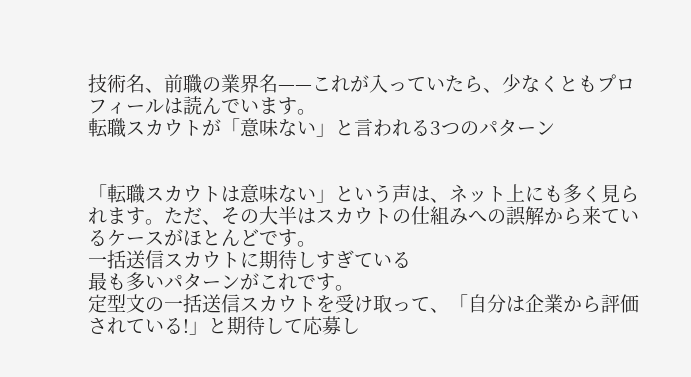技術名、前職の業界名——これが入っていたら、少なくともプロフィールは読んでいます。
転職スカウトが「意味ない」と言われる3つのパターン


「転職スカウトは意味ない」という声は、ネット上にも多く見られます。ただ、その大半はスカウトの仕組みへの誤解から来ているケースがほとんどです。
一括送信スカウトに期待しすぎている
最も多いパターンがこれです。
定型文の一括送信スカウトを受け取って、「自分は企業から評価されている!」と期待して応募し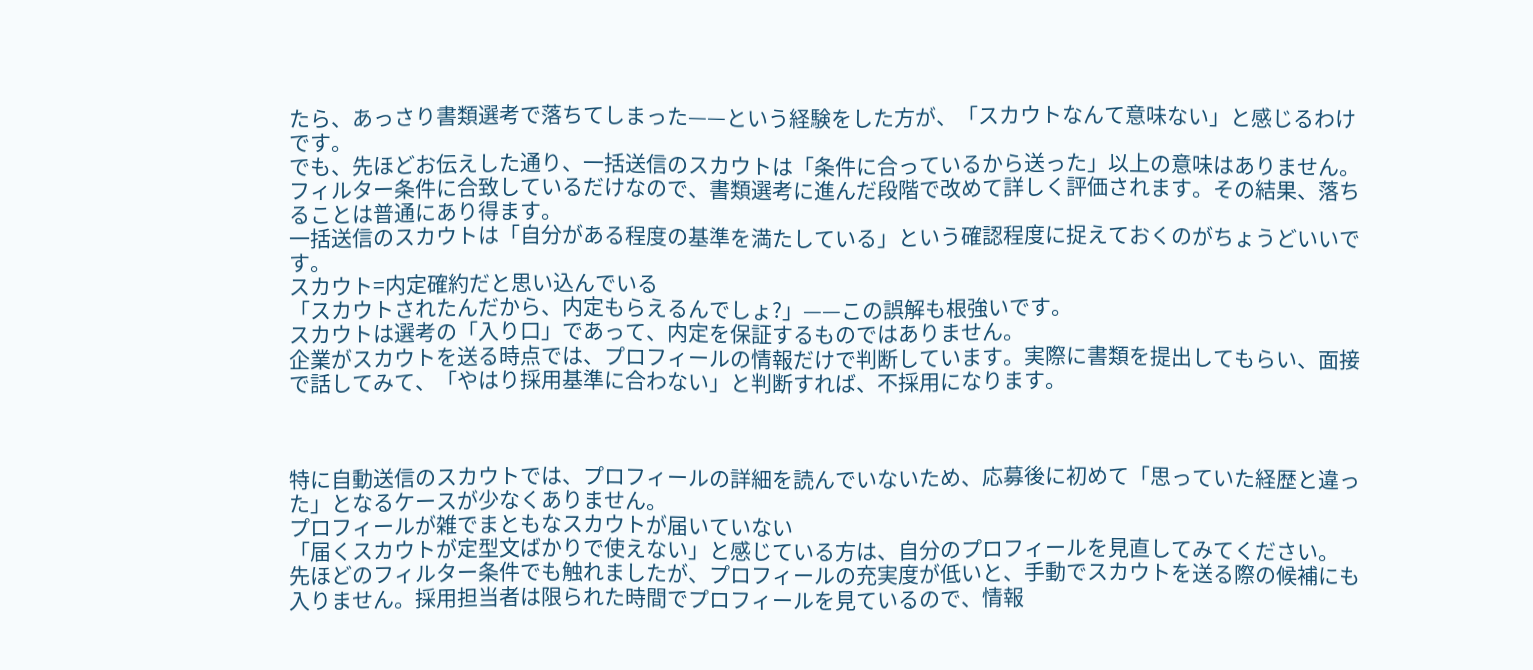たら、あっさり書類選考で落ちてしまった——という経験をした方が、「スカウトなんて意味ない」と感じるわけです。
でも、先ほどお伝えした通り、一括送信のスカウトは「条件に合っているから送った」以上の意味はありません。
フィルター条件に合致しているだけなので、書類選考に進んだ段階で改めて詳しく評価されます。その結果、落ちることは普通にあり得ます。
一括送信のスカウトは「自分がある程度の基準を満たしている」という確認程度に捉えておくのがちょうどいいです。
スカウト=内定確約だと思い込んでいる
「スカウトされたんだから、内定もらえるんでしょ?」——この誤解も根強いです。
スカウトは選考の「入り口」であって、内定を保証するものではありません。
企業がスカウトを送る時点では、プロフィールの情報だけで判断しています。実際に書類を提出してもらい、面接で話してみて、「やはり採用基準に合わない」と判断すれば、不採用になります。



特に自動送信のスカウトでは、プロフィールの詳細を読んでいないため、応募後に初めて「思っていた経歴と違った」となるケースが少なくありません。
プロフィールが雑でまともなスカウトが届いていない
「届くスカウトが定型文ばかりで使えない」と感じている方は、自分のプロフィールを見直してみてください。
先ほどのフィルター条件でも触れましたが、プロフィールの充実度が低いと、手動でスカウトを送る際の候補にも入りません。採用担当者は限られた時間でプロフィールを見ているので、情報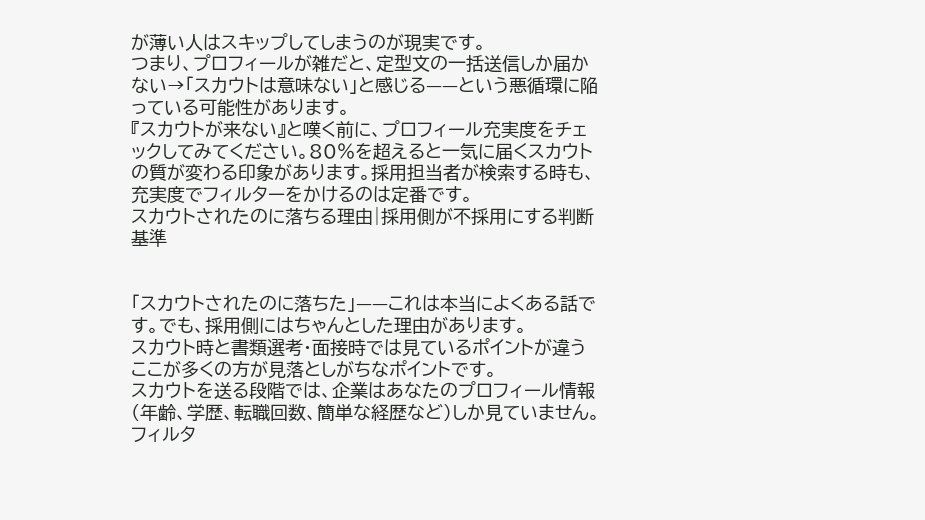が薄い人はスキップしてしまうのが現実です。
つまり、プロフィールが雑だと、定型文の一括送信しか届かない→「スカウトは意味ない」と感じる——という悪循環に陥っている可能性があります。
『スカウトが来ない』と嘆く前に、プロフィール充実度をチェックしてみてください。80%を超えると一気に届くスカウトの質が変わる印象があります。採用担当者が検索する時も、充実度でフィルターをかけるのは定番です。
スカウトされたのに落ちる理由|採用側が不採用にする判断基準


「スカウトされたのに落ちた」——これは本当によくある話です。でも、採用側にはちゃんとした理由があります。
スカウト時と書類選考・面接時では見ているポイントが違う
ここが多くの方が見落としがちなポイントです。
スカウトを送る段階では、企業はあなたのプロフィール情報(年齢、学歴、転職回数、簡単な経歴など)しか見ていません。フィルタ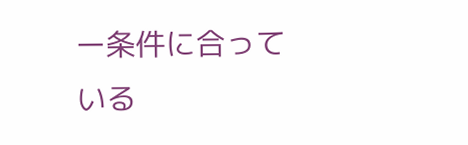ー条件に合っている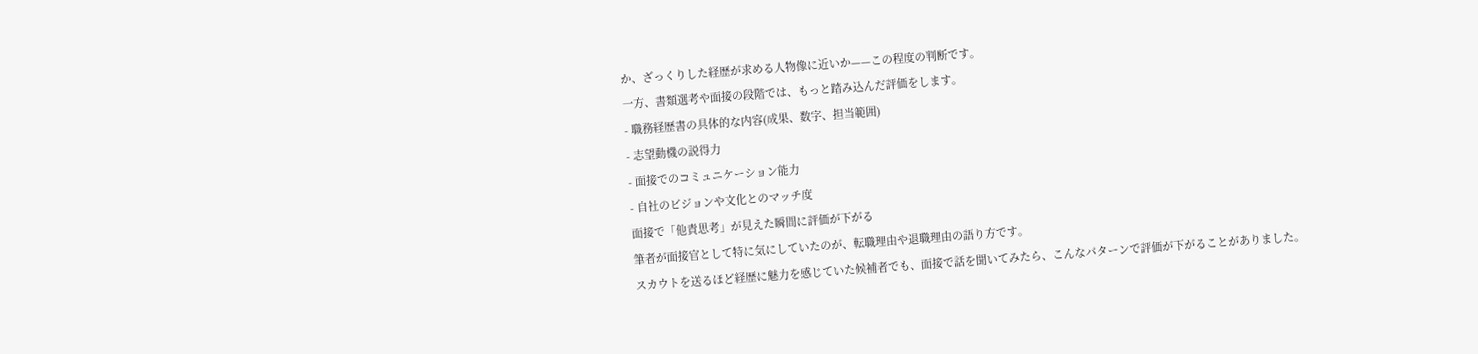か、ざっくりした経歴が求める人物像に近いか——この程度の判断です。
一方、書類選考や面接の段階では、もっと踏み込んだ評価をします。
- 職務経歴書の具体的な内容(成果、数字、担当範囲)
- 志望動機の説得力
- 面接でのコミュニケーション能力
- 自社のビジョンや文化とのマッチ度
面接で「他責思考」が見えた瞬間に評価が下がる
筆者が面接官として特に気にしていたのが、転職理由や退職理由の語り方です。
スカウトを送るほど経歴に魅力を感じていた候補者でも、面接で話を聞いてみたら、こんなパターンで評価が下がることがありました。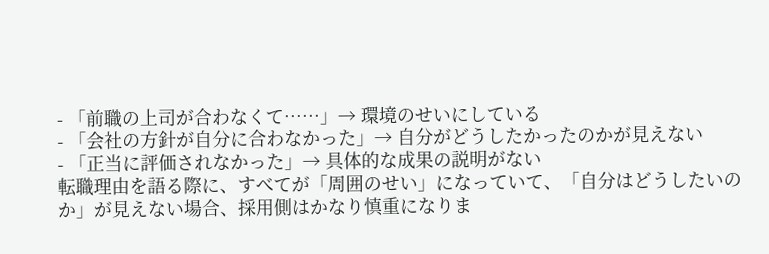- 「前職の上司が合わなくて……」→ 環境のせいにしている
- 「会社の方針が自分に合わなかった」→ 自分がどうしたかったのかが見えない
- 「正当に評価されなかった」→ 具体的な成果の説明がない
転職理由を語る際に、すべてが「周囲のせい」になっていて、「自分はどうしたいのか」が見えない場合、採用側はかなり慎重になりま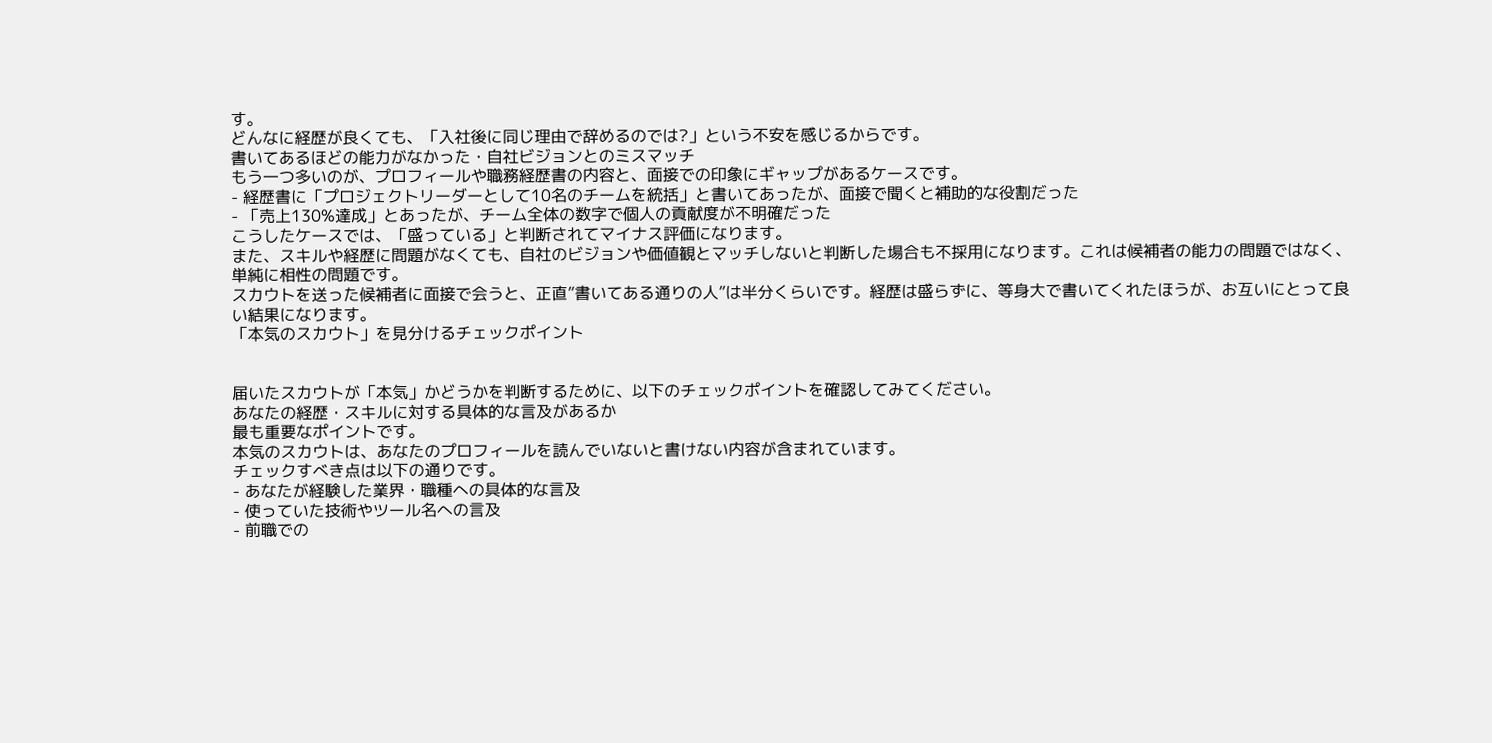す。
どんなに経歴が良くても、「入社後に同じ理由で辞めるのでは?」という不安を感じるからです。
書いてあるほどの能力がなかった・自社ビジョンとのミスマッチ
もう一つ多いのが、プロフィールや職務経歴書の内容と、面接での印象にギャップがあるケースです。
- 経歴書に「プロジェクトリーダーとして10名のチームを統括」と書いてあったが、面接で聞くと補助的な役割だった
- 「売上130%達成」とあったが、チーム全体の数字で個人の貢献度が不明確だった
こうしたケースでは、「盛っている」と判断されてマイナス評価になります。
また、スキルや経歴に問題がなくても、自社のビジョンや価値観とマッチしないと判断した場合も不採用になります。これは候補者の能力の問題ではなく、単純に相性の問題です。
スカウトを送った候補者に面接で会うと、正直”書いてある通りの人”は半分くらいです。経歴は盛らずに、等身大で書いてくれたほうが、お互いにとって良い結果になります。
「本気のスカウト」を見分けるチェックポイント


届いたスカウトが「本気」かどうかを判断するために、以下のチェックポイントを確認してみてください。
あなたの経歴・スキルに対する具体的な言及があるか
最も重要なポイントです。
本気のスカウトは、あなたのプロフィールを読んでいないと書けない内容が含まれています。
チェックすべき点は以下の通りです。
- あなたが経験した業界・職種への具体的な言及
- 使っていた技術やツール名への言及
- 前職での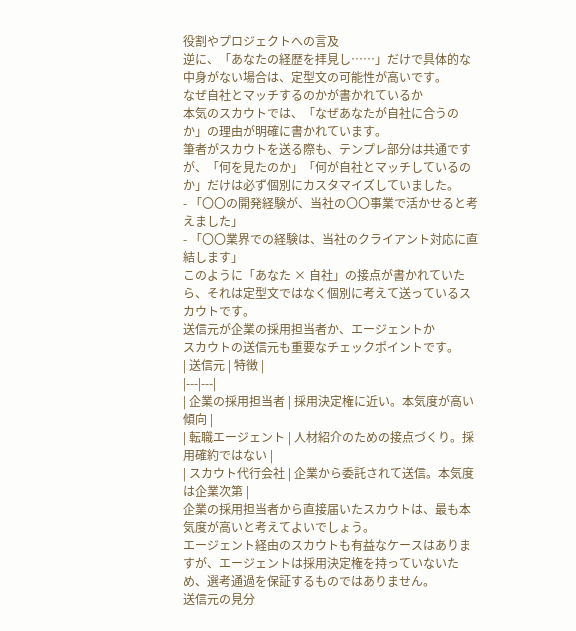役割やプロジェクトへの言及
逆に、「あなたの経歴を拝見し……」だけで具体的な中身がない場合は、定型文の可能性が高いです。
なぜ自社とマッチするのかが書かれているか
本気のスカウトでは、「なぜあなたが自社に合うのか」の理由が明確に書かれています。
筆者がスカウトを送る際も、テンプレ部分は共通ですが、「何を見たのか」「何が自社とマッチしているのか」だけは必ず個別にカスタマイズしていました。
- 「〇〇の開発経験が、当社の〇〇事業で活かせると考えました」
- 「〇〇業界での経験は、当社のクライアント対応に直結します」
このように「あなた × 自社」の接点が書かれていたら、それは定型文ではなく個別に考えて送っているスカウトです。
送信元が企業の採用担当者か、エージェントか
スカウトの送信元も重要なチェックポイントです。
| 送信元 | 特徴 |
|---|---|
| 企業の採用担当者 | 採用決定権に近い。本気度が高い傾向 |
| 転職エージェント | 人材紹介のための接点づくり。採用確約ではない |
| スカウト代行会社 | 企業から委託されて送信。本気度は企業次第 |
企業の採用担当者から直接届いたスカウトは、最も本気度が高いと考えてよいでしょう。
エージェント経由のスカウトも有益なケースはありますが、エージェントは採用決定権を持っていないため、選考通過を保証するものではありません。
送信元の見分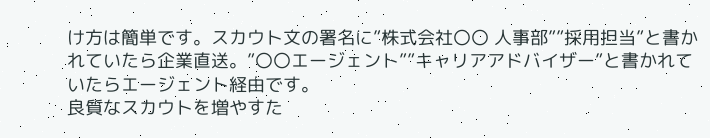け方は簡単です。スカウト文の署名に”株式会社〇〇 人事部””採用担当”と書かれていたら企業直送。”〇〇エージェント””キャリアアドバイザー”と書かれていたらエージェント経由です。
良質なスカウトを増やすた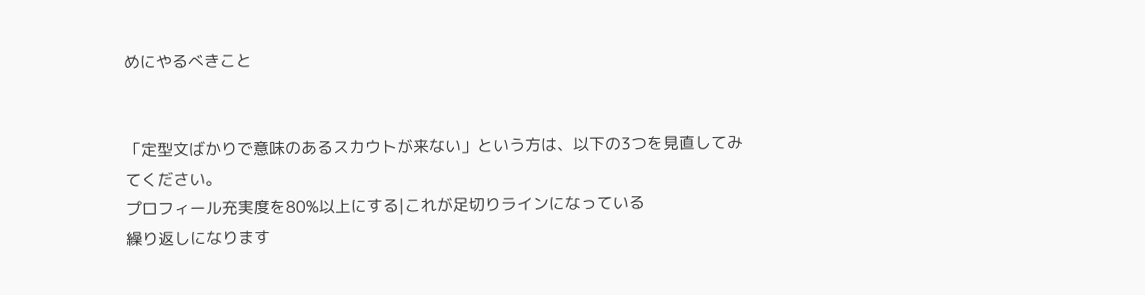めにやるべきこと


「定型文ばかりで意味のあるスカウトが来ない」という方は、以下の3つを見直してみてください。
プロフィール充実度を80%以上にする|これが足切りラインになっている
繰り返しになります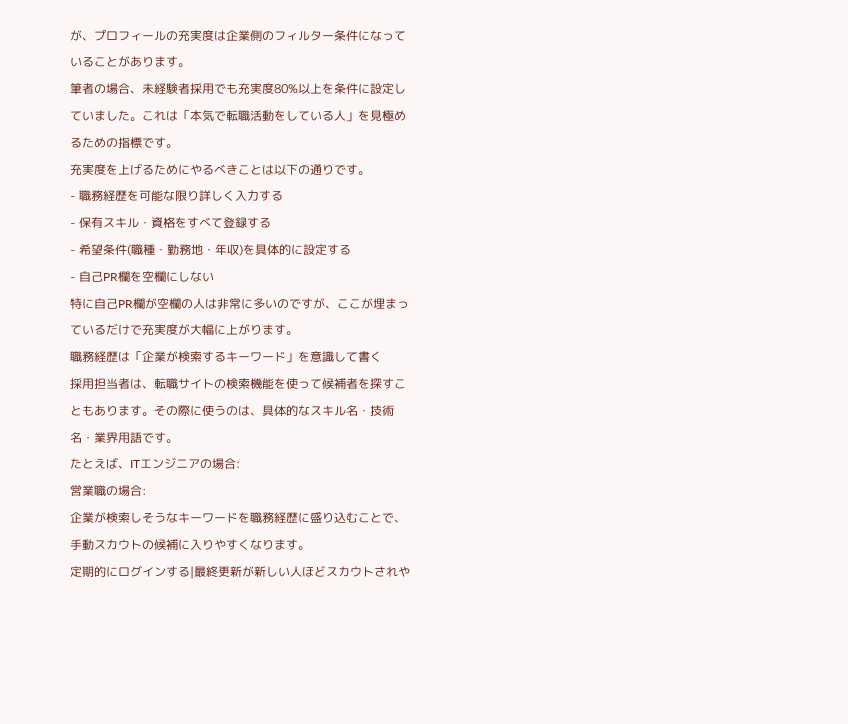が、プロフィールの充実度は企業側のフィルター条件になっていることがあります。
筆者の場合、未経験者採用でも充実度80%以上を条件に設定していました。これは「本気で転職活動をしている人」を見極めるための指標です。
充実度を上げるためにやるべきことは以下の通りです。
- 職務経歴を可能な限り詳しく入力する
- 保有スキル・資格をすべて登録する
- 希望条件(職種・勤務地・年収)を具体的に設定する
- 自己PR欄を空欄にしない
特に自己PR欄が空欄の人は非常に多いのですが、ここが埋まっているだけで充実度が大幅に上がります。
職務経歴は「企業が検索するキーワード」を意識して書く
採用担当者は、転職サイトの検索機能を使って候補者を探すこともあります。その際に使うのは、具体的なスキル名・技術名・業界用語です。
たとえば、ITエンジニアの場合:
営業職の場合:
企業が検索しそうなキーワードを職務経歴に盛り込むことで、手動スカウトの候補に入りやすくなります。
定期的にログインする|最終更新が新しい人ほどスカウトされや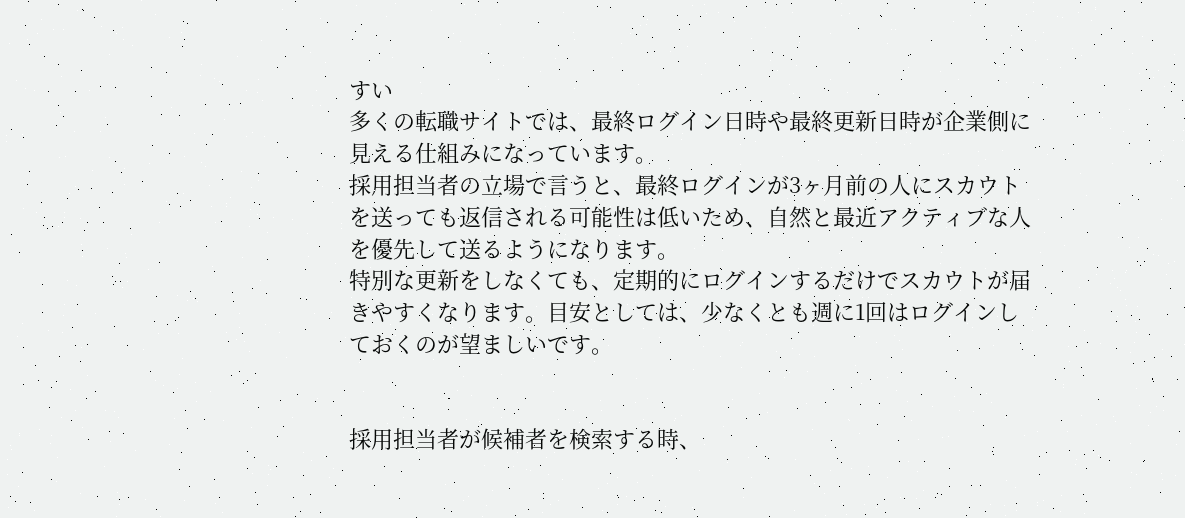すい
多くの転職サイトでは、最終ログイン日時や最終更新日時が企業側に見える仕組みになっています。
採用担当者の立場で言うと、最終ログインが3ヶ月前の人にスカウトを送っても返信される可能性は低いため、自然と最近アクティブな人を優先して送るようになります。
特別な更新をしなくても、定期的にログインするだけでスカウトが届きやすくなります。目安としては、少なくとも週に1回はログインしておくのが望ましいです。


採用担当者が候補者を検索する時、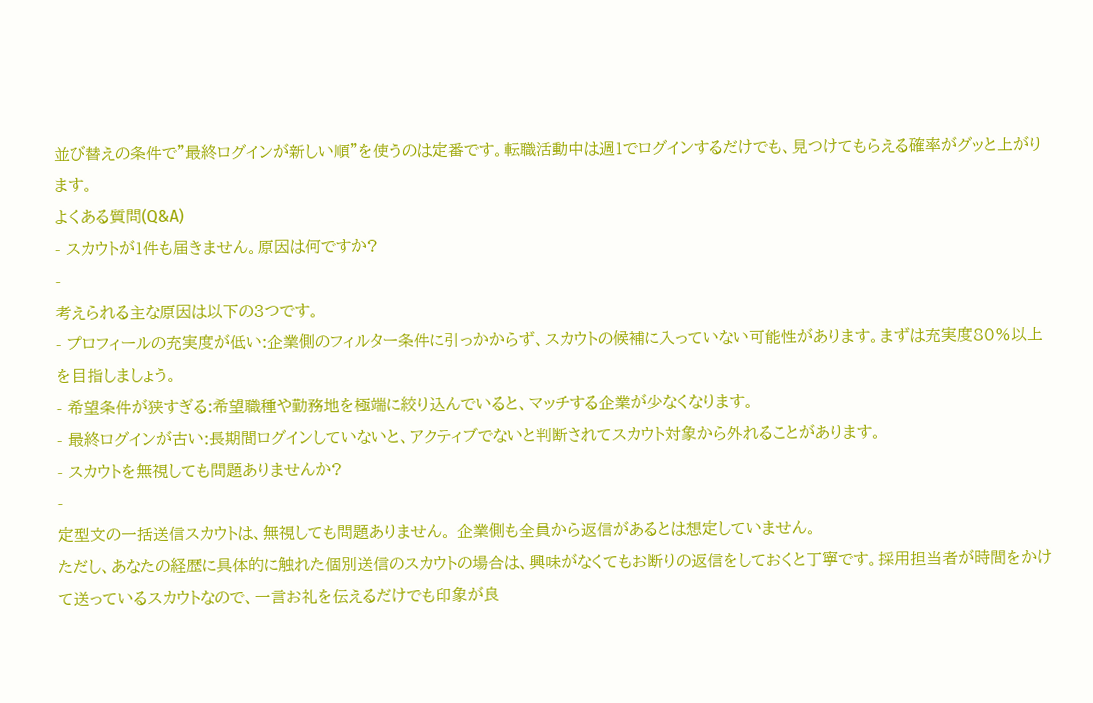並び替えの条件で”最終ログインが新しい順”を使うのは定番です。転職活動中は週1でログインするだけでも、見つけてもらえる確率がグッと上がります。
よくある質問(Q&A)
- スカウトが1件も届きません。原因は何ですか?
-
考えられる主な原因は以下の3つです。
- プロフィールの充実度が低い:企業側のフィルター条件に引っかからず、スカウトの候補に入っていない可能性があります。まずは充実度80%以上を目指しましょう。
- 希望条件が狭すぎる:希望職種や勤務地を極端に絞り込んでいると、マッチする企業が少なくなります。
- 最終ログインが古い:長期間ログインしていないと、アクティブでないと判断されてスカウト対象から外れることがあります。
- スカウトを無視しても問題ありませんか?
-
定型文の一括送信スカウトは、無視しても問題ありません。 企業側も全員から返信があるとは想定していません。
ただし、あなたの経歴に具体的に触れた個別送信のスカウトの場合は、興味がなくてもお断りの返信をしておくと丁寧です。採用担当者が時間をかけて送っているスカウトなので、一言お礼を伝えるだけでも印象が良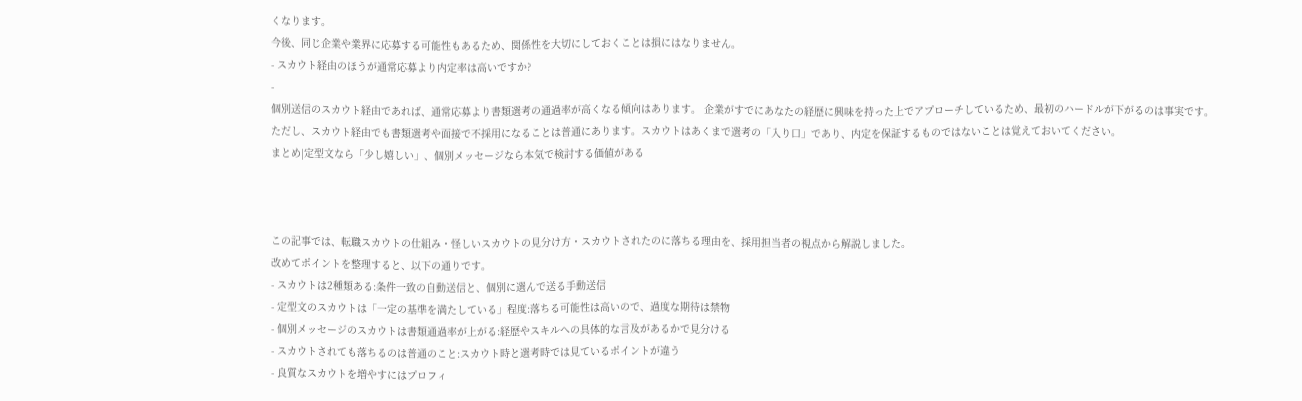くなります。
今後、同じ企業や業界に応募する可能性もあるため、関係性を大切にしておくことは損にはなりません。
- スカウト経由のほうが通常応募より内定率は高いですか?
-
個別送信のスカウト経由であれば、通常応募より書類選考の通過率が高くなる傾向はあります。 企業がすでにあなたの経歴に興味を持った上でアプローチしているため、最初のハードルが下がるのは事実です。
ただし、スカウト経由でも書類選考や面接で不採用になることは普通にあります。スカウトはあくまで選考の「入り口」であり、内定を保証するものではないことは覚えておいてください。
まとめ|定型文なら「少し嬉しい」、個別メッセージなら本気で検討する価値がある



この記事では、転職スカウトの仕組み・怪しいスカウトの見分け方・スカウトされたのに落ちる理由を、採用担当者の視点から解説しました。
改めてポイントを整理すると、以下の通りです。
- スカウトは2種類ある:条件一致の自動送信と、個別に選んで送る手動送信
- 定型文のスカウトは「一定の基準を満たしている」程度:落ちる可能性は高いので、過度な期待は禁物
- 個別メッセージのスカウトは書類通過率が上がる:経歴やスキルへの具体的な言及があるかで見分ける
- スカウトされても落ちるのは普通のこと:スカウト時と選考時では見ているポイントが違う
- 良質なスカウトを増やすにはプロフィ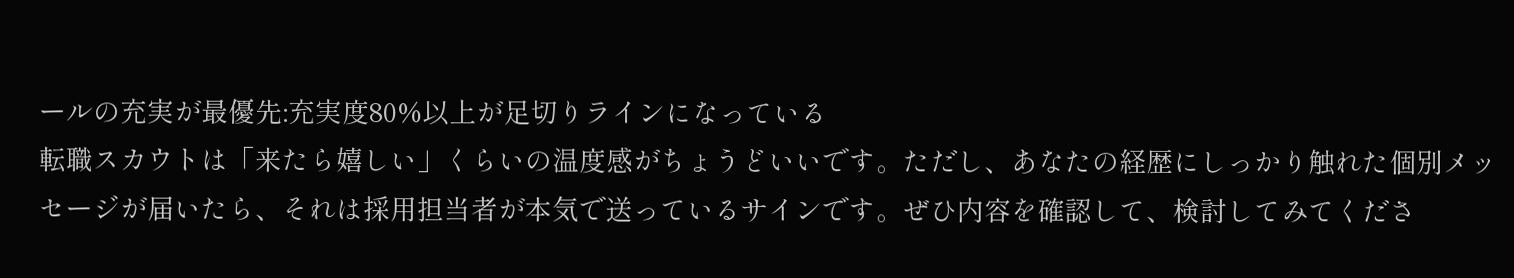ールの充実が最優先:充実度80%以上が足切りラインになっている
転職スカウトは「来たら嬉しい」くらいの温度感がちょうどいいです。ただし、あなたの経歴にしっかり触れた個別メッセージが届いたら、それは採用担当者が本気で送っているサインです。ぜひ内容を確認して、検討してみてくださ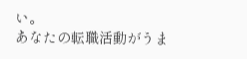い。
あなたの転職活動がうま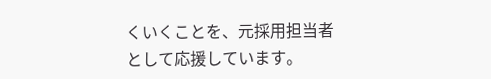くいくことを、元採用担当者として応援しています。